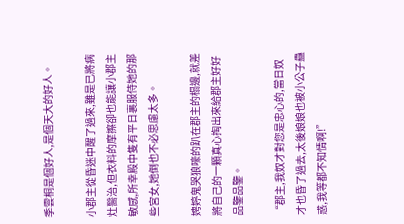季雲桐是個好人,是個天大的好人。

小郡主從昏迷中醒了過來,雖是已將病灶醫治,但衣料的摩擦卻也能讓小郡主敏感,所幸殿中隻有平日裏服侍她的那些宮女,她倒也不必思慮太多。

娉婷鬼哭狼嚎的趴在郡主的榻邊,就差將自己的一顆真心掏出來給郡主好好品鑒品鑒。

“郡主,我奴才對您是忠心的,當日奴才也昏了過去,太後娘娘也被小公子蠱惑,我等都不知情啊!”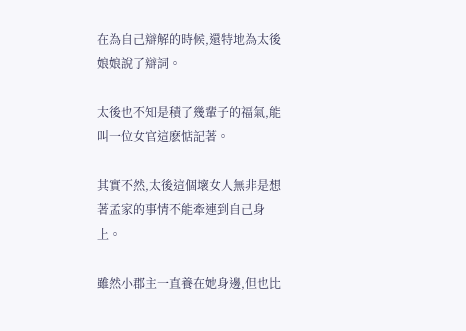在為自己辯解的時候,還特地為太後娘娘說了辯詞。

太後也不知是積了幾輩子的福氣,能叫一位女官這麽惦記著。

其實不然,太後這個壞女人無非是想著孟家的事情不能牽連到自己身上。

雖然小郡主一直養在她身邊,但也比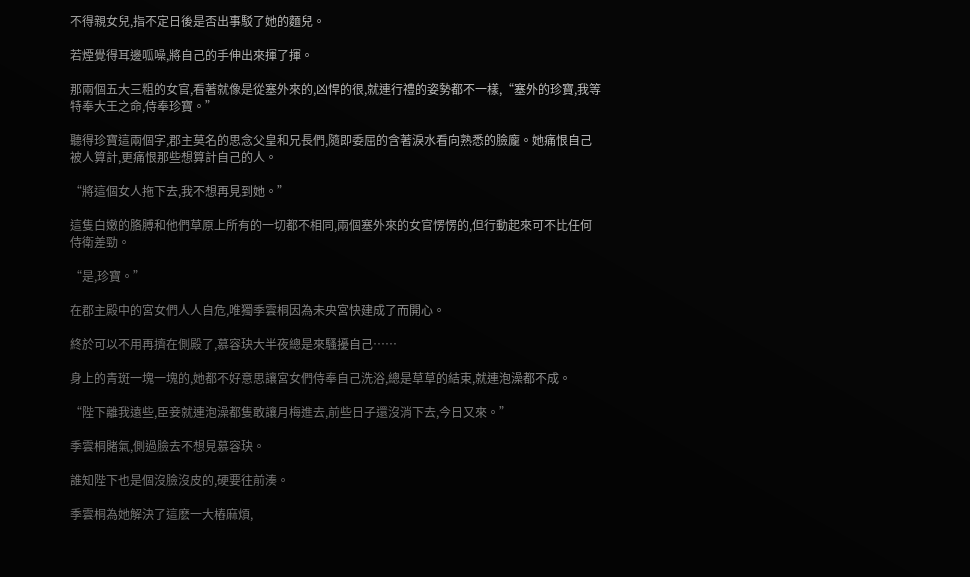不得親女兒,指不定日後是否出事駁了她的麵兒。

若煙覺得耳邊呱噪,將自己的手伸出來揮了揮。

那兩個五大三粗的女官,看著就像是從塞外來的,凶悍的很,就連行禮的姿勢都不一樣,“塞外的珍寶,我等特奉大王之命,侍奉珍寶。”

聽得珍寶這兩個字,郡主莫名的思念父皇和兄長們,隨即委屈的含著淚水看向熟悉的臉龐。她痛恨自己被人算計,更痛恨那些想算計自己的人。

“將這個女人拖下去,我不想再見到她。”

這隻白嫩的胳膊和他們草原上所有的一切都不相同,兩個塞外來的女官愣愣的,但行動起來可不比任何侍衛差勁。

“是,珍寶。”

在郡主殿中的宮女們人人自危,唯獨季雲桐因為未央宮快建成了而開心。

終於可以不用再擠在側殿了,慕容玦大半夜總是來騷擾自己……

身上的青斑一塊一塊的,她都不好意思讓宮女們侍奉自己洗浴,總是草草的結束,就連泡澡都不成。

“陛下離我遠些,臣妾就連泡澡都隻敢讓月梅進去,前些日子還沒消下去,今日又來。”

季雲桐賭氣,側過臉去不想見慕容玦。

誰知陛下也是個沒臉沒皮的,硬要往前湊。

季雲桐為她解決了這麽一大樁麻煩,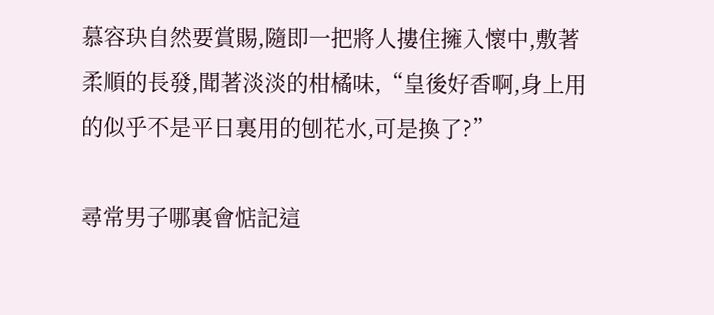慕容玦自然要賞賜,隨即一把將人摟住擁入懷中,敷著柔順的長發,聞著淡淡的柑橘味,“皇後好香啊,身上用的似乎不是平日裏用的刨花水,可是換了?”

尋常男子哪裏會惦記這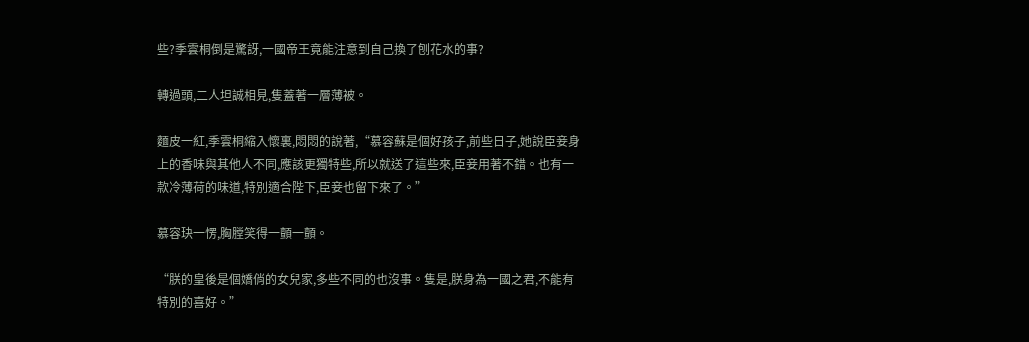些?季雲桐倒是驚訝,一國帝王竟能注意到自己換了刨花水的事?

轉過頭,二人坦誠相見,隻蓋著一層薄被。

麵皮一紅,季雲桐縮入懷裏,悶悶的說著,“慕容蘇是個好孩子,前些日子,她說臣妾身上的香味與其他人不同,應該更獨特些,所以就送了這些來,臣妾用著不錯。也有一款冷薄荷的味道,特別適合陛下,臣妾也留下來了。”

慕容玦一愣,胸膛笑得一顫一顫。

“朕的皇後是個嬌俏的女兒家,多些不同的也沒事。隻是,朕身為一國之君,不能有特別的喜好。”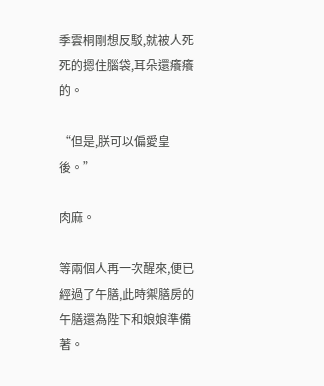季雲桐剛想反駁,就被人死死的摁住腦袋,耳朵還癢癢的。

“但是,朕可以偏愛皇後。”

肉麻。

等兩個人再一次醒來,便已經過了午膳,此時禦膳房的午膳還為陛下和娘娘準備著。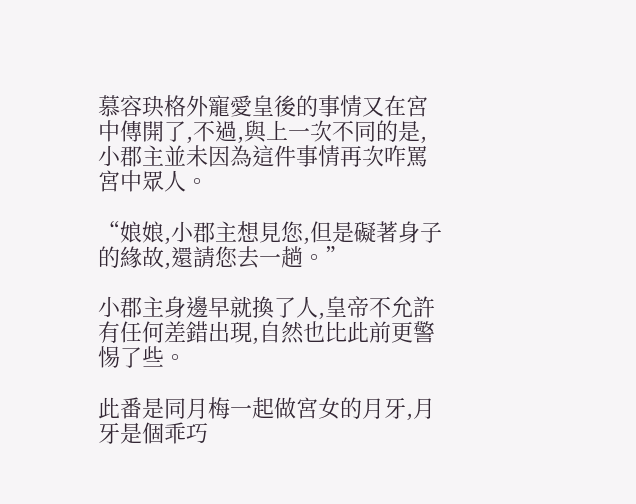慕容玦格外寵愛皇後的事情又在宮中傳開了,不過,與上一次不同的是,小郡主並未因為這件事情再次咋罵宮中眾人。

“娘娘,小郡主想見您,但是礙著身子的緣故,還請您去一趟。”

小郡主身邊早就換了人,皇帝不允許有任何差錯出現,自然也比此前更警惕了些。

此番是同月梅一起做宮女的月牙,月牙是個乖巧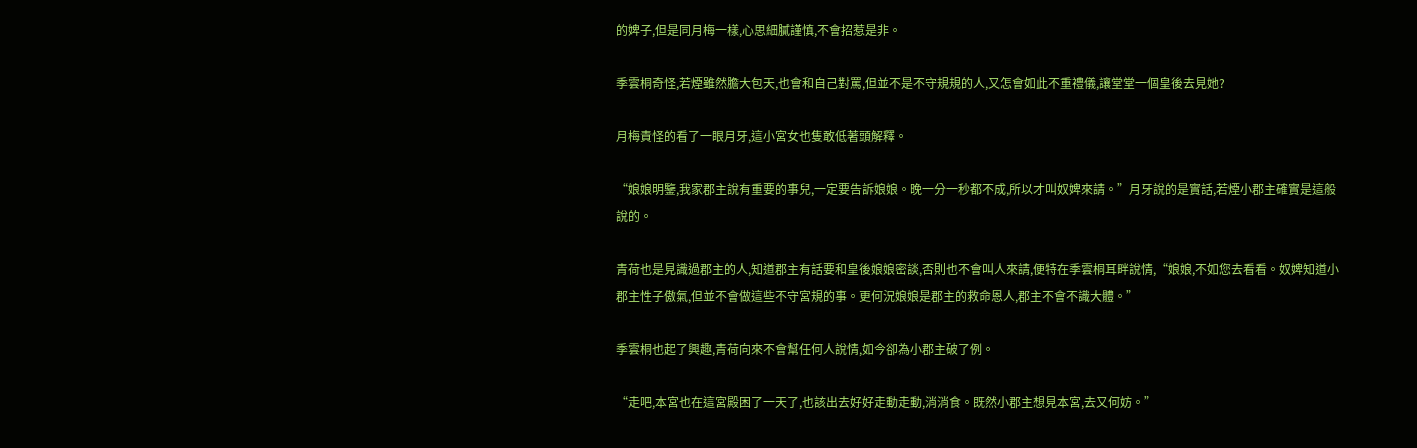的婢子,但是同月梅一樣,心思細膩謹慎,不會招惹是非。

季雲桐奇怪,若煙雖然膽大包天,也會和自己對罵,但並不是不守規規的人,又怎會如此不重禮儀,讓堂堂一個皇後去見她?

月梅責怪的看了一眼月牙,這小宮女也隻敢低著頭解釋。

“娘娘明鑒,我家郡主說有重要的事兒,一定要告訴娘娘。晚一分一秒都不成,所以才叫奴婢來請。”月牙說的是實話,若煙小郡主確實是這般說的。

青荷也是見識過郡主的人,知道郡主有話要和皇後娘娘密談,否則也不會叫人來請,便特在季雲桐耳畔說情,“娘娘,不如您去看看。奴婢知道小郡主性子傲氣,但並不會做這些不守宮規的事。更何況娘娘是郡主的救命恩人,郡主不會不識大體。”

季雲桐也起了興趣,青荷向來不會幫任何人說情,如今卻為小郡主破了例。

“走吧,本宮也在這宮殿困了一天了,也該出去好好走動走動,消消食。既然小郡主想見本宮,去又何妨。”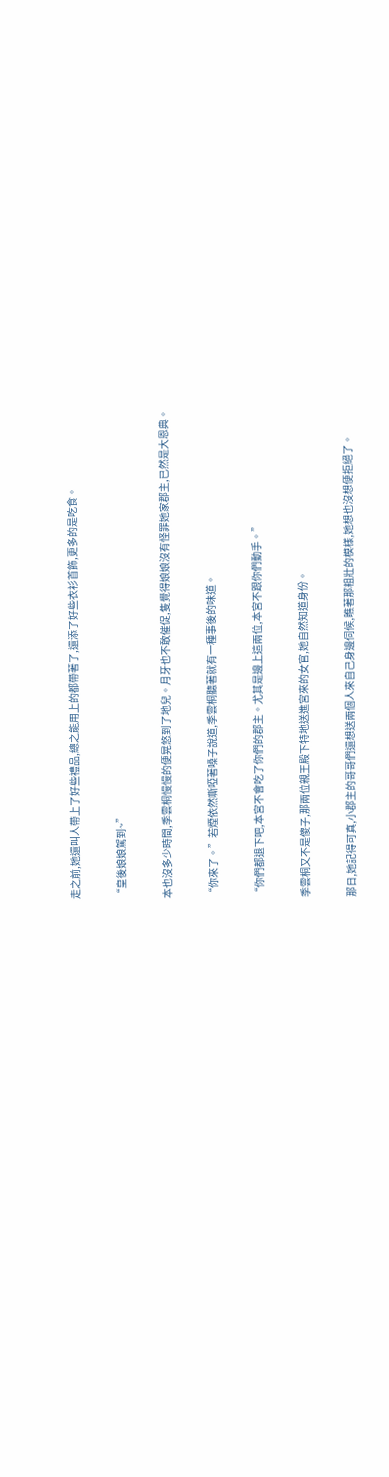走之前,她還叫人帶上了好些禮品,總之能用上的都帶著了,還添了好些衣衫首飾,更多的是吃食。

“皇後娘娘駕到~”

本也沒多少時間,季雲桐慢慢的便晃悠到了地兒。月牙也不敢催促,隻覺得娘娘沒有怪罪她家郡主,已然是大恩典。

“你來了。”若煙依然嘶啞著嗓子說道,季雲桐聽著就有一種事後的味道。

“你們都退下吧,本宮不會吃了你們的郡主。尤其是邊上這兩位,本宮不跟你們動手。”

季雲桐又不是傻子,那兩位親王殿下特地送進宮來的女官,她自然知道身份。

那日,她記得可真,小郡主的哥哥們還想送兩個人來自己身邊伺候,瞧著那粗壯的模樣,她想也沒想便拒絕了。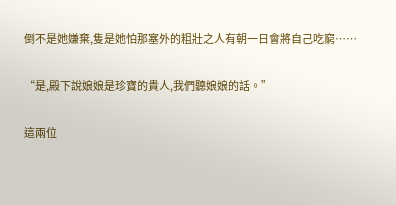倒不是她嫌棄,隻是她怕那塞外的粗壯之人有朝一日會將自己吃窮……

“是,殿下說娘娘是珍寶的貴人,我們聽娘娘的話。”

這兩位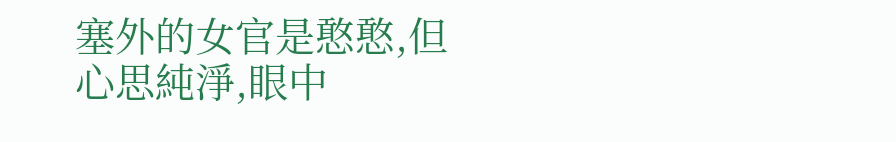塞外的女官是憨憨,但心思純淨,眼中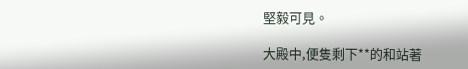堅毅可見。

大殿中,便隻剩下**的和站著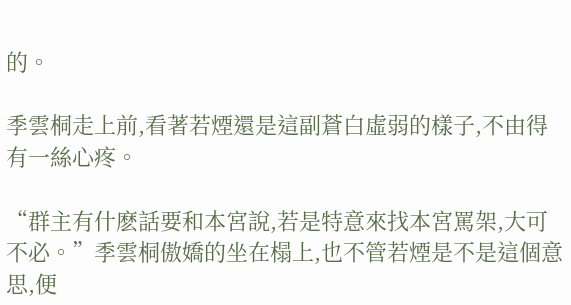的。

季雲桐走上前,看著若煙還是這副蒼白虛弱的樣子,不由得有一絲心疼。

“群主有什麽話要和本宮說,若是特意來找本宮罵架,大可不必。”季雲桐傲嬌的坐在榻上,也不管若煙是不是這個意思,便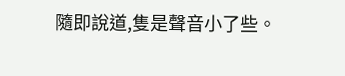隨即說道,隻是聲音小了些。